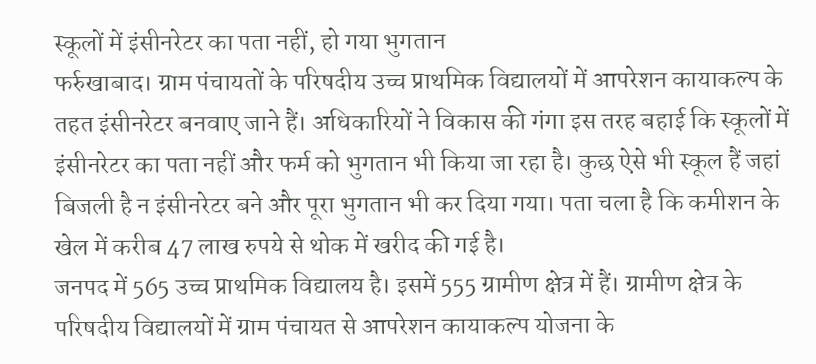स्कूलों में इंसीनरेटर का पता नहीं, हो गया भुगतान
फर्रुखाबाद। ग्राम पंचायतों के परिषदीय उच्च प्राथमिक विद्यालयों में आपरेशन कायाकल्प के तहत इंसीनरेटर बनवाए जाने हैं। अधिकारियों ने विकास की गंगा इस तरह बहाई कि स्कूलों में इंसीनरेटर का पता नहीं और फर्म को भुगतान भी किया जा रहा है। कुछ ऐसे भी स्कूल हैं जहां बिजली है न इंसीनरेटर बने और पूरा भुगतान भी कर दिया गया। पता चला है कि कमीशन के खेल में करीब 47 लाख रुपये से थोक में खरीद की गई है।
जनपद में 565 उच्च प्राथमिक विद्यालय है। इसमें 555 ग्रामीण क्षेत्र में हैं। ग्रामीण क्षेत्र के परिषदीय विद्यालयों में ग्राम पंचायत से आपरेशन कायाकल्प योजना के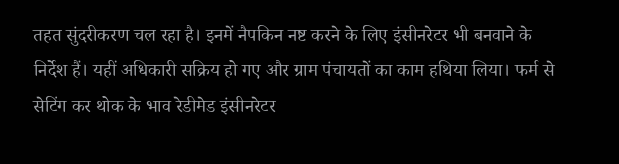तहत सुंदरीकरण चल रहा है। इनमें नैपकिन नष्ट करने के लिए इंसीनरेटर भी बनवाने के निर्देश हैं। यहीं अधिकारी सक्रिय हो गए और ग्राम पंचायतों का काम हथिया लिया। फर्म से सेटिंग कर थोक के भाव रेडीमेड इंसीनरेटर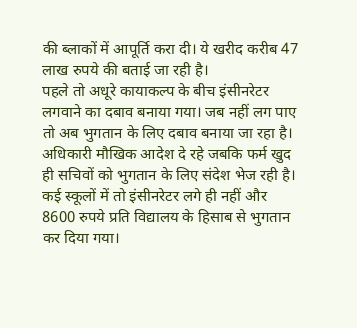की ब्लाकों में आपूर्ति करा दी। ये खरीद करीब 47 लाख रुपये की बताई जा रही है।
पहले तो अधूरे कायाकल्प के बीच इंसीनरेटर लगवाने का दबाव बनाया गया। जब नहीं लग पाए तो अब भुगतान के लिए दबाव बनाया जा रहा है। अधिकारी मौखिक आदेश दे रहे जबकि फर्म खुद ही सचिवों को भुगतान के लिए संदेश भेज रही है। कई स्कूलों में तो इंसीनरेटर लगे ही नहीं और 8600 रुपये प्रति विद्यालय के हिसाब से भुगतान कर दिया गया।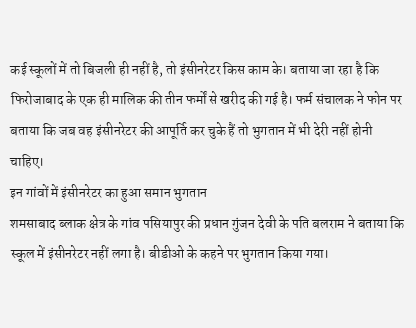कई स्कूलों में तो बिजली ही नहीं है, तो इंसीनरेटर किस काम के। बताया जा रहा है कि फिरोजाबाद के एक ही मालिक की तीन फर्मों से खरीद की गई है। फर्म संचालक ने फोन पर बताया कि जब वह इंसीनरेटर की आपूर्ति कर चुके हैं तो भुगतान में भी देरी नहीं होनी चाहिए।
इन गांवों में इंसीनरेटर का हुआ समान भुगतान
शमसाबाद ब्लाक क्षेत्र के गांव पसियापुर की प्रधान गुंजन देवी के पति बलराम ने बताया कि स्कूल में इंसीनरेटर नहीं लगा है। बीडीओ के कहने पर भुगतान किया गया।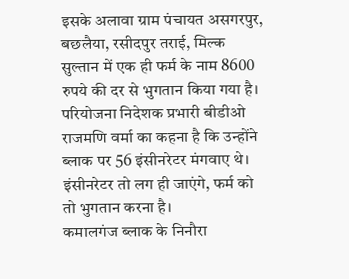इसके अलावा ग्राम पंचायत असगरपुर, बछलैया, रसीदपुर तराई, मिल्क सुल्तान में एक ही फर्म के नाम 8600 रुपये की दर से भुगतान किया गया है। परियोजना निदेशक प्रभारी बीडीओ राजमणि वर्मा का कहना है कि उन्होंने ब्लाक पर 56 इंसीनरेटर मंगवाए थे। इंसीनरेटर तो लग ही जाएंगे, फर्म को तो भुगतान करना है।
कमालगंज ब्लाक के निनौरा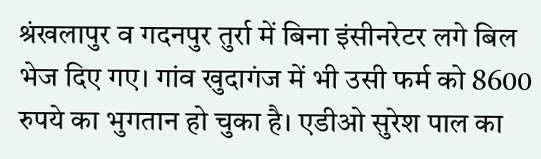श्रंखलापुर व गदनपुर तुर्रा में बिना इंसीनरेटर लगे बिल भेज दिए गए। गांव खुदागंज में भी उसी फर्म को 8600 रुपये का भुगतान हो चुका है। एडीओ सुरेश पाल का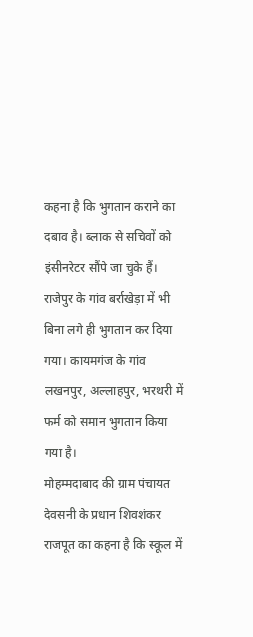कहना है कि भुगतान कराने का दबाव है। ब्लाक से सचिवों को इंसीनरेटर सौंपे जा चुके हैं। राजेपुर के गांव बर्राखेड़ा में भी बिना लगे ही भुगतान कर दिया गया। कायमगंज के गांव लखनपुर, अल्लाहपुर, भरथरी में फर्म को समान भुगतान किया गया है।
मोहम्मदाबाद की ग्राम पंचायत देवसनी के प्रधान शिवशंकर राजपूत का कहना है कि स्कूल में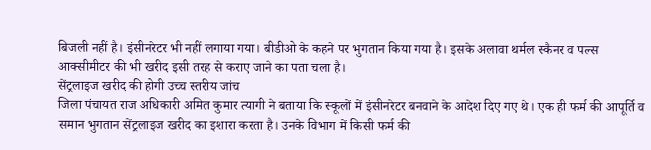बिजली नहीं है। इंसीनरेटर भी नहीं लगाया गया। बीडीओ के कहने पर भुगतान किया गया है। इसके अलावा थर्मल स्कैनर व पल्स आक्सीमीटर की भी खरीद इसी तरह से कराए जाने का पता चला है।
सेंट्रलाइज खरीद की होगी उच्च स्तरीय जांच
जिला पंचायत राज अधिकारी अमित कुमार त्यागी ने बताया कि स्कूलों में इंसीनरेटर बनवाने के आदेश दिए गए थे। एक ही फर्म की आपूर्ति व समान भुगतान सेंट्रलाइज खरीद का इशारा करता है। उनके विभाग में किसी फर्म की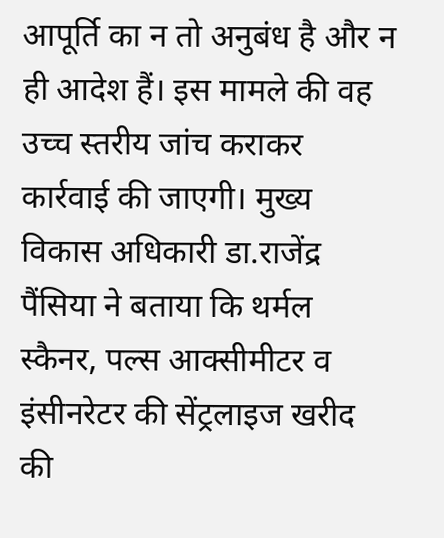आपूर्ति का न तो अनुबंध है और न ही आदेश हैं। इस मामले की वह उच्च स्तरीय जांच कराकर कार्रवाई की जाएगी। मुख्य विकास अधिकारी डा.राजेंद्र पैंसिया ने बताया कि थर्मल स्कैनर, पल्स आक्सीमीटर व इंसीनरेटर की सेंट्रलाइज खरीद की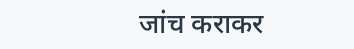जांच कराकर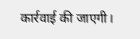कार्रवाई की जाएगी।